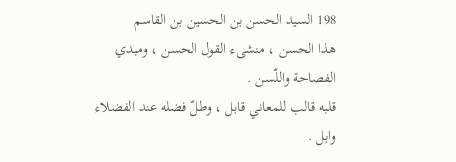198 السيد الحسن بن الحسين بن القاسم
هذا الحسن ، منشىء القول الحسن ، ومبدي الفصاحة واللّسن .
قلبه قالب للمعاني قابل ، وطلّ فضله عند الفضلاء وابل .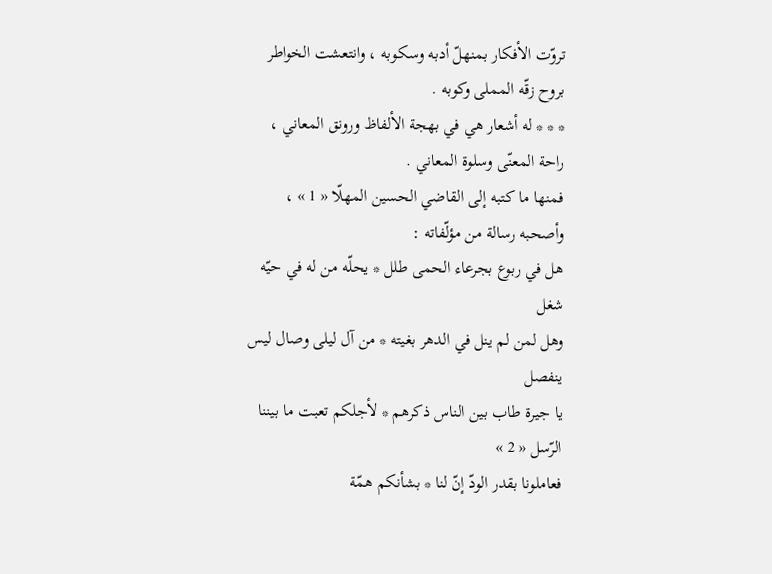تروّت الأفكار بمنهلّ أدبه وسكوبه ، وانتعشت الخواطر بروح زقّه المملى وكوبه .
* * * له أشعار هي في بهجة الألفاظ ورونق المعاني ، راحة المعنّى وسلوة المعاني .
فمنها ما كتبه إلى القاضي الحسين المهلّا « 1 » ، وأصحبه رسالة من مؤلّفاته :
هل في ربوع بجرعاء الحمى طلل * يحلّه من له في حيّه شغل
وهل لمن لم ينل في الدهر بغيته * من آل ليلى وصال ليس ينفصل
يا جيرة طاب بين الناس ذكرهم * لأجلكم تعبت ما بيننا الرّسل « 2 »
فعاملونا بقدر الودّ إنّ لنا * بشأنكم همّة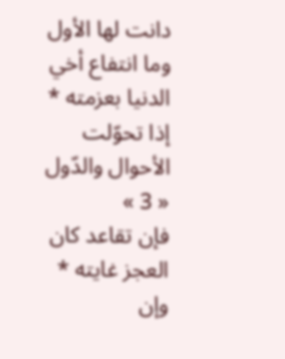دانت لها الأول
وما انتفاع أخي الدنيا بعزمته * إذا تحوّلت الأحوال والدّول « 3 »
فإن تقاعد كان العجز غايته * وإن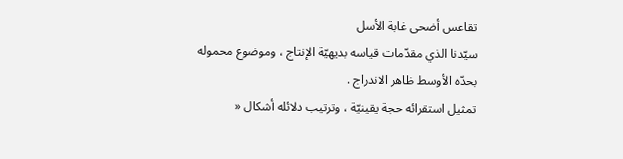تقاعس أضحى غابة الأسل
سيّدنا الذي مقدّمات قياسه بديهيّة الإنتاج ، وموضوع محموله بحدّه الأوسط ظاهر الاندراج .
تمثيل استقرائه حجة يقينيّة ، وترتيب دلائله أشكال «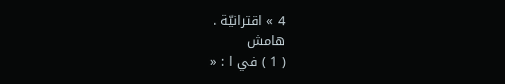4 » اقترانيّة .
هامش
( 1 ) في ا : «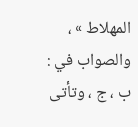المهلاط » ، والصواب في : ب ، ج ، وتأتى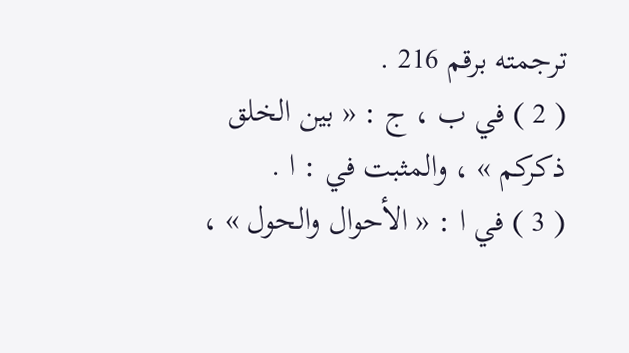ترجمته برقم 216 .
( 2 ) في ب ، ج : « بين الخلق ذكركم » ، والمثبت في : ا .
( 3 ) في ا : « الأحوال والحول » ،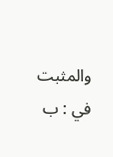والمثبت في : ب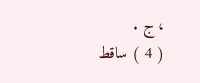، ج .
( 4 ) ساقط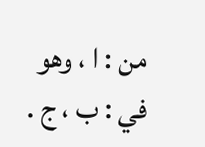من : ا ، وهو في : ب ، ج .